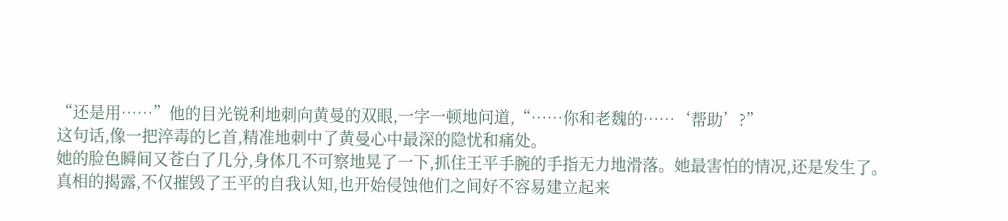“还是用……”他的目光锐利地刺向黄曼的双眼,一字一顿地问道,“……你和老魏的……‘帮助’?”
这句话,像一把淬毒的匕首,精准地刺中了黄曼心中最深的隐忧和痛处。
她的脸色瞬间又苍白了几分,身体几不可察地晃了一下,抓住王平手腕的手指无力地滑落。她最害怕的情况,还是发生了。
真相的揭露,不仅摧毁了王平的自我认知,也开始侵蚀他们之间好不容易建立起来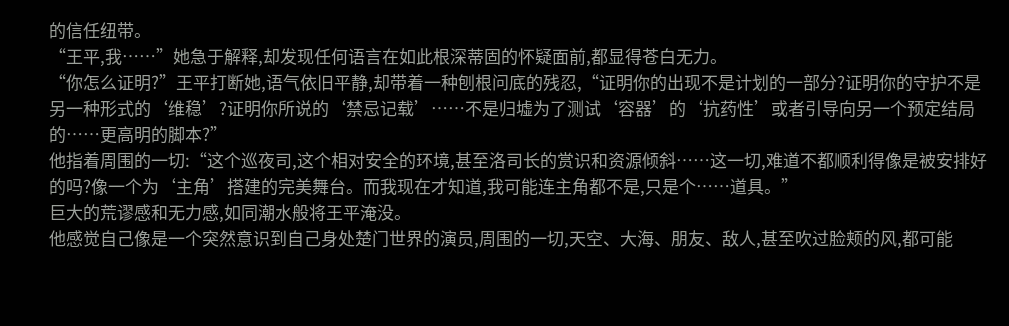的信任纽带。
“王平,我……”她急于解释,却发现任何语言在如此根深蒂固的怀疑面前,都显得苍白无力。
“你怎么证明?”王平打断她,语气依旧平静,却带着一种刨根问底的残忍,“证明你的出现不是计划的一部分?证明你的守护不是另一种形式的‘维稳’?证明你所说的‘禁忌记载’……不是归墟为了测试‘容器’的‘抗药性’或者引导向另一个预定结局的……更高明的脚本?”
他指着周围的一切:“这个巡夜司,这个相对安全的环境,甚至洛司长的赏识和资源倾斜……这一切,难道不都顺利得像是被安排好的吗?像一个为‘主角’搭建的完美舞台。而我现在才知道,我可能连主角都不是,只是个……道具。”
巨大的荒谬感和无力感,如同潮水般将王平淹没。
他感觉自己像是一个突然意识到自己身处楚门世界的演员,周围的一切,天空、大海、朋友、敌人,甚至吹过脸颊的风,都可能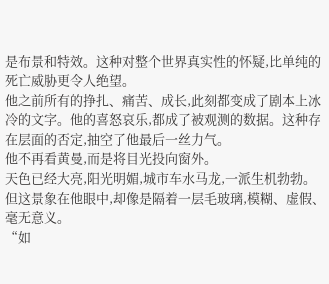是布景和特效。这种对整个世界真实性的怀疑,比单纯的死亡威胁更令人绝望。
他之前所有的挣扎、痛苦、成长,此刻都变成了剧本上冰冷的文字。他的喜怒哀乐,都成了被观测的数据。这种存在层面的否定,抽空了他最后一丝力气。
他不再看黄曼,而是将目光投向窗外。
天色已经大亮,阳光明媚,城市车水马龙,一派生机勃勃。但这景象在他眼中,却像是隔着一层毛玻璃,模糊、虚假、毫无意义。
“如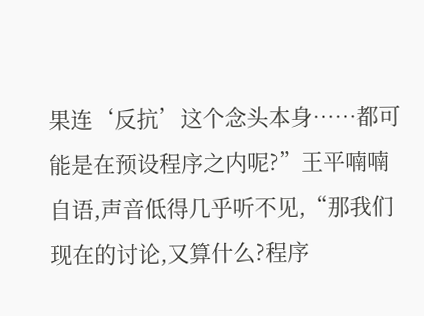果连‘反抗’这个念头本身……都可能是在预设程序之内呢?”王平喃喃自语,声音低得几乎听不见,“那我们现在的讨论,又算什么?程序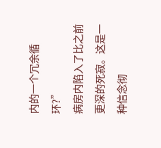内的一个冗余循环?”
病房内陷入了比之前更深的死寂。这是一种信念彻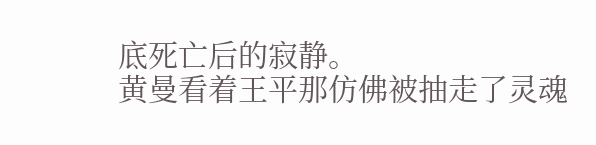底死亡后的寂静。
黄曼看着王平那仿佛被抽走了灵魂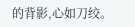的背影,心如刀绞。